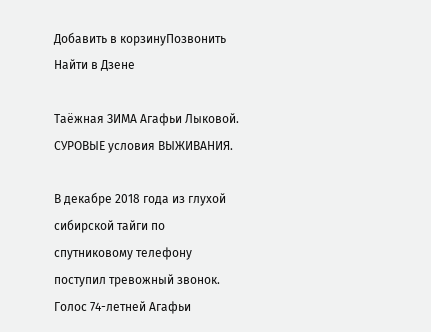Добавить в корзинуПозвонить
Найти в Дзене

Таёжная ЗИМА Агафьи Лыковой. СУРОВЫЕ условия ВЫЖИВАНИЯ.

В декабре 2018 года из глухой сибирской тайги по спутниковому телефону поступил тревожный звонок. Голос 74-летней Агафьи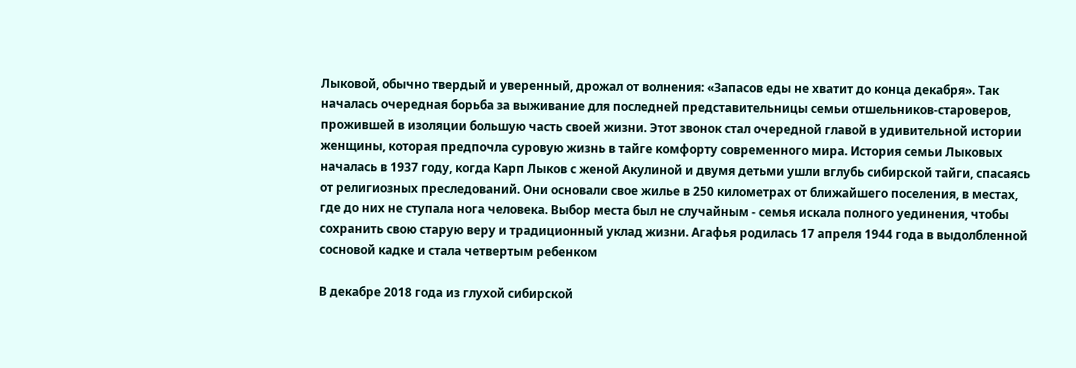Лыковой, обычно твердый и уверенный, дрожал от волнения: «Запасов еды не хватит до конца декабря». Так началась очередная борьба за выживание для последней представительницы семьи отшельников-староверов, прожившей в изоляции большую часть своей жизни. Этот звонок стал очередной главой в удивительной истории женщины, которая предпочла суровую жизнь в тайге комфорту современного мира. История семьи Лыковых началась в 1937 году, когда Карп Лыков с женой Акулиной и двумя детьми ушли вглубь сибирской тайги, спасаясь от религиозных преследований. Они основали свое жилье в 250 километрах от ближайшего поселения, в местах, где до них не ступала нога человека. Выбор места был не случайным - семья искала полного уединения, чтобы сохранить свою старую веру и традиционный уклад жизни. Агафья родилась 17 апреля 1944 года в выдолбленной сосновой кадке и стала четвертым ребенком

В декабре 2018 года из глухой сибирской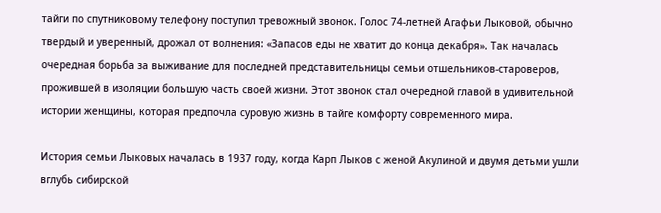тайги по спутниковому телефону поступил тревожный звонок. Голос 74-летней Агафьи Лыковой, обычно твердый и уверенный, дрожал от волнения: «Запасов еды не хватит до конца декабря». Так началась очередная борьба за выживание для последней представительницы семьи отшельников-староверов, прожившей в изоляции большую часть своей жизни. Этот звонок стал очередной главой в удивительной истории женщины, которая предпочла суровую жизнь в тайге комфорту современного мира.

История семьи Лыковых началась в 1937 году, когда Карп Лыков с женой Акулиной и двумя детьми ушли вглубь сибирской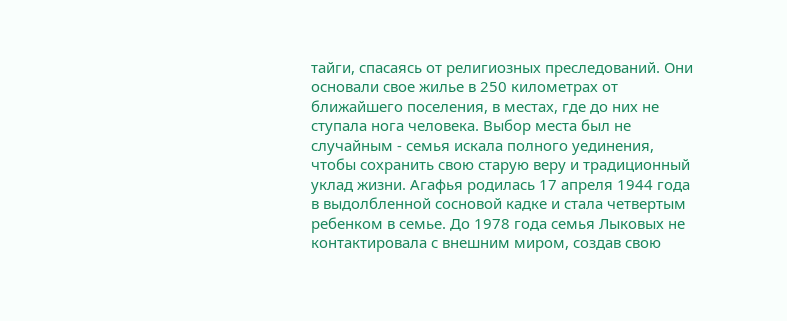тайги, спасаясь от религиозных преследований. Они основали свое жилье в 250 километрах от ближайшего поселения, в местах, где до них не ступала нога человека. Выбор места был не случайным - семья искала полного уединения, чтобы сохранить свою старую веру и традиционный уклад жизни. Агафья родилась 17 апреля 1944 года в выдолбленной сосновой кадке и стала четвертым ребенком в семье. До 1978 года семья Лыковых не контактировала с внешним миром, создав свою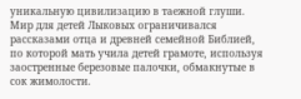уникальную цивилизацию в таежной глуши. Мир для детей Лыковых ограничивался рассказами отца и древней семейной Библией, по которой мать учила детей грамоте, используя заостренные березовые палочки, обмакнутые в сок жимолости.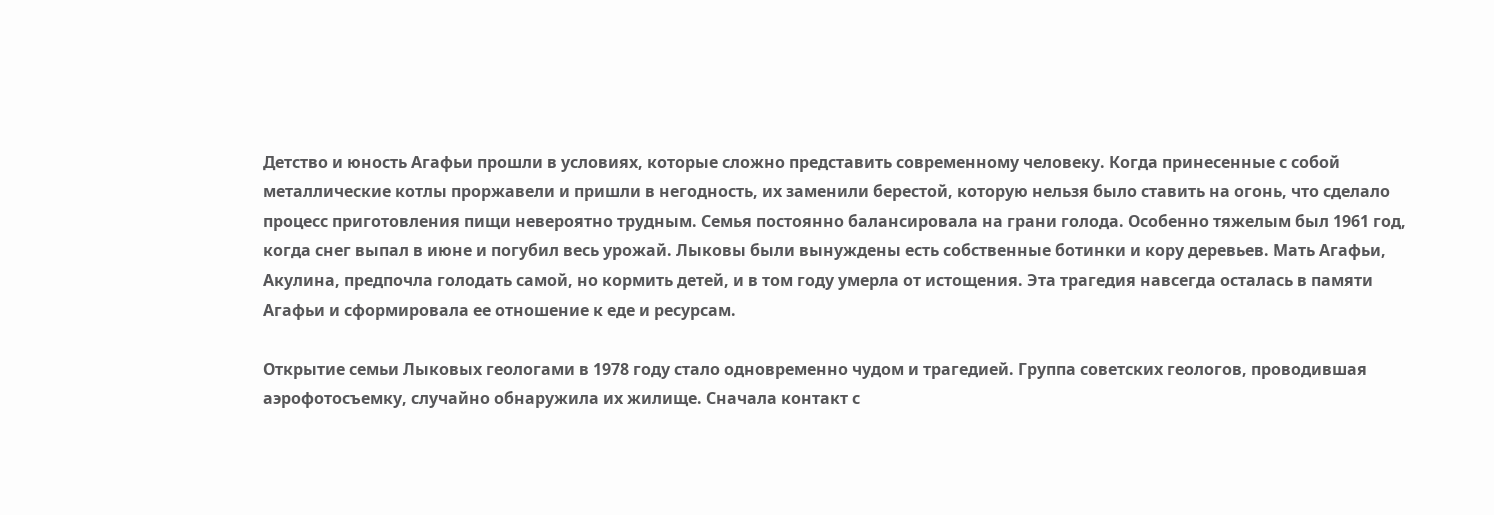Детство и юность Агафьи прошли в условиях, которые сложно представить современному человеку. Когда принесенные с собой металлические котлы проржавели и пришли в негодность, их заменили берестой, которую нельзя было ставить на огонь, что сделало процесс приготовления пищи невероятно трудным. Семья постоянно балансировала на грани голода. Особенно тяжелым был 1961 год, когда снег выпал в июне и погубил весь урожай. Лыковы были вынуждены есть собственные ботинки и кору деревьев. Мать Агафьи, Акулина, предпочла голодать самой, но кормить детей, и в том году умерла от истощения. Эта трагедия навсегда осталась в памяти Агафьи и сформировала ее отношение к еде и ресурсам.

Открытие семьи Лыковых геологами в 1978 году стало одновременно чудом и трагедией. Группа советских геологов, проводившая аэрофотосъемку, случайно обнаружила их жилище. Сначала контакт с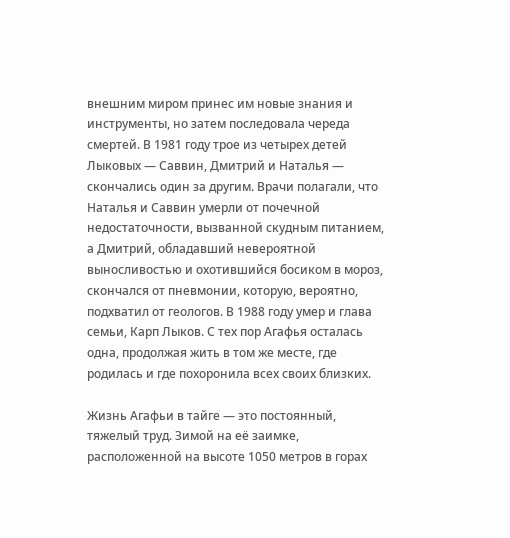внешним миром принес им новые знания и инструменты, но затем последовала череда смертей. В 1981 году трое из четырех детей Лыковых — Саввин, Дмитрий и Наталья — скончались один за другим. Врачи полагали, что Наталья и Саввин умерли от почечной недостаточности, вызванной скудным питанием, а Дмитрий, обладавший невероятной выносливостью и охотившийся босиком в мороз, скончался от пневмонии, которую, вероятно, подхватил от геологов. В 1988 году умер и глава семьи, Карп Лыков. С тех пор Агафья осталась одна, продолжая жить в том же месте, где родилась и где похоронила всех своих близких.

Жизнь Агафьи в тайге — это постоянный, тяжелый труд. Зимой на её заимке, расположенной на высоте 1050 метров в горах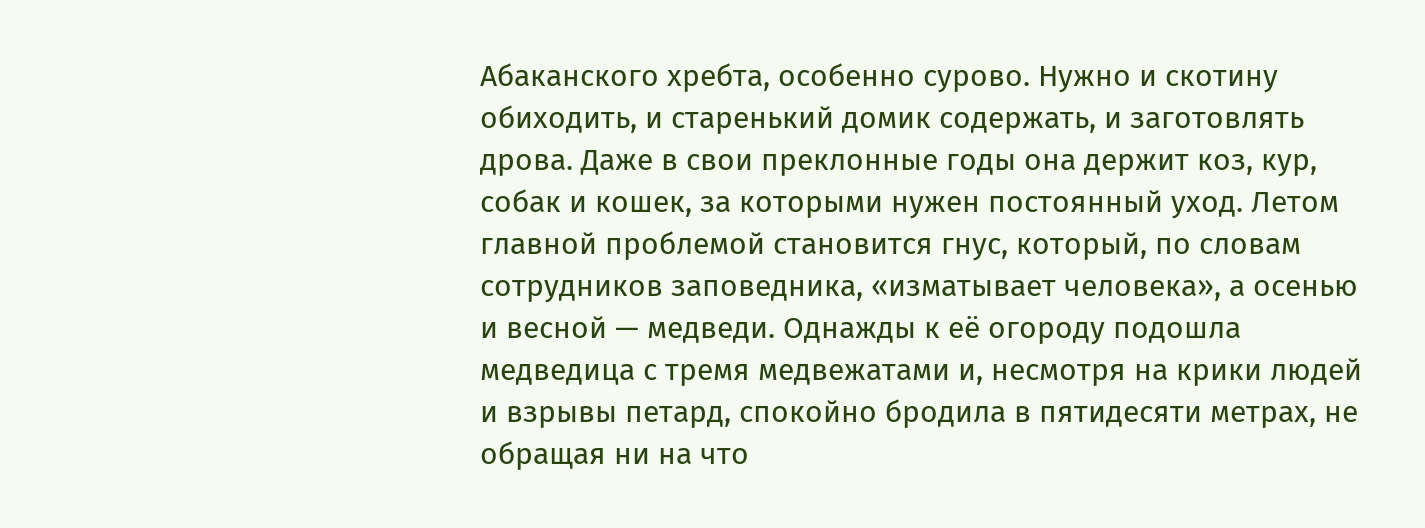Абаканского хребта, особенно сурово. Нужно и скотину обиходить, и старенький домик содержать, и заготовлять дрова. Даже в свои преклонные годы она держит коз, кур, собак и кошек, за которыми нужен постоянный уход. Летом главной проблемой становится гнус, который, по словам сотрудников заповедника, «изматывает человека», а осенью и весной — медведи. Однажды к её огороду подошла медведица с тремя медвежатами и, несмотря на крики людей и взрывы петард, спокойно бродила в пятидесяти метрах, не обращая ни на что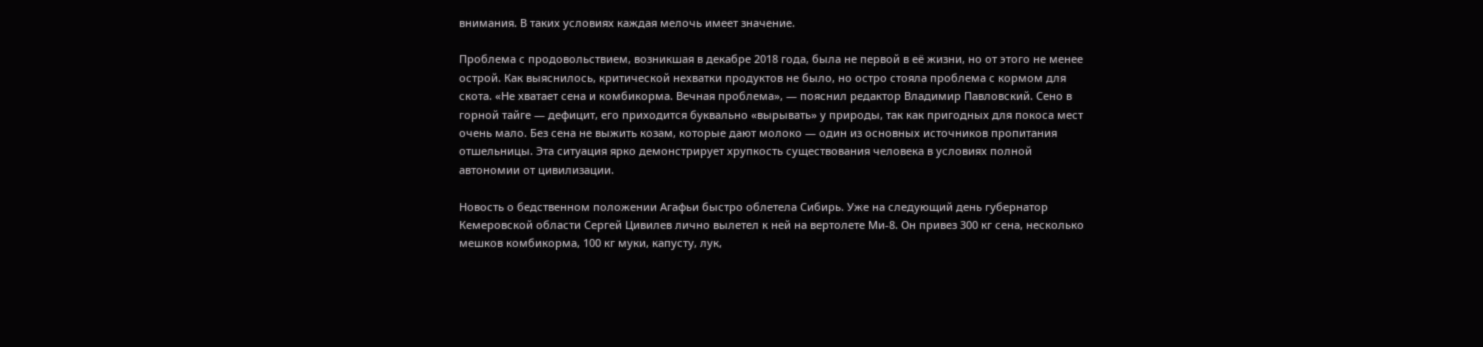внимания. В таких условиях каждая мелочь имеет значение.

Проблема с продовольствием, возникшая в декабре 2018 года, была не первой в её жизни, но от этого не менее острой. Как выяснилось, критической нехватки продуктов не было, но остро стояла проблема с кормом для скота. «Не хватает сена и комбикорма. Вечная проблема», — пояснил редактор Владимир Павловский. Сено в горной тайге — дефицит, его приходится буквально «вырывать» у природы, так как пригодных для покоса мест очень мало. Без сена не выжить козам, которые дают молоко — один из основных источников пропитания отшельницы. Эта ситуация ярко демонстрирует хрупкость существования человека в условиях полной автономии от цивилизации.

Новость о бедственном положении Агафьи быстро облетела Сибирь. Уже на следующий день губернатор Кемеровской области Сергей Цивилев лично вылетел к ней на вертолете Ми-8. Он привез 300 кг сена, несколько мешков комбикорма, 100 кг муки, капусту, лук,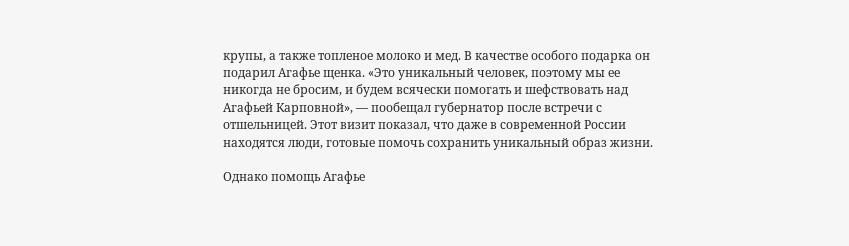крупы, а также топленое молоко и мед. В качестве особого подарка он подарил Агафье щенка. «Это уникальный человек, поэтому мы ее никогда не бросим, и будем всячески помогать и шефствовать над Агафьей Карповной», — пообещал губернатор после встречи с отшельницей. Этот визит показал, что даже в современной России находятся люди, готовые помочь сохранить уникальный образ жизни.

Однако помощь Агафье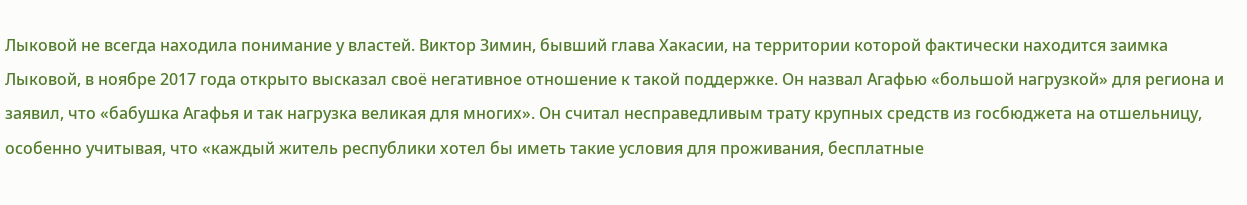Лыковой не всегда находила понимание у властей. Виктор Зимин, бывший глава Хакасии, на территории которой фактически находится заимка Лыковой, в ноябре 2017 года открыто высказал своё негативное отношение к такой поддержке. Он назвал Агафью «большой нагрузкой» для региона и заявил, что «бабушка Агафья и так нагрузка великая для многих». Он считал несправедливым трату крупных средств из госбюджета на отшельницу, особенно учитывая, что «каждый житель республики хотел бы иметь такие условия для проживания, бесплатные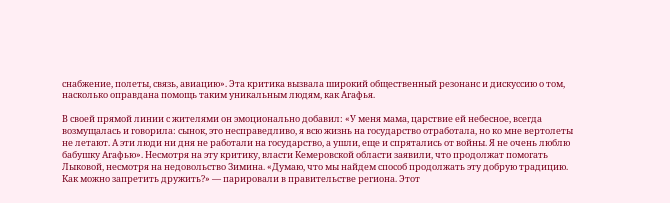снабжение, полеты, связь, авиацию». Эта критика вызвала широкий общественный резонанс и дискуссию о том, насколько оправдана помощь таким уникальным людям, как Агафья.

В своей прямой линии с жителями он эмоционально добавил: «У меня мама, царствие ей небесное, всегда возмущалась и говорила: сынок, это несправедливо, я всю жизнь на государство отработала, но ко мне вертолеты не летают. А эти люди ни дня не работали на государство, а ушли, еще и спрятались от войны. Я не очень люблю бабушку Агафью». Несмотря на эту критику, власти Кемеровской области заявили, что продолжат помогать Лыковой, несмотря на недовольство Зимина. «Думаю, что мы найдем способ продолжать эту добрую традицию. Как можно запретить дружить?» — парировали в правительстве региона. Этот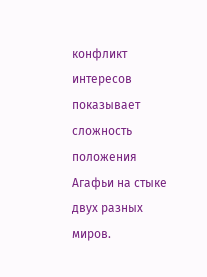конфликт интересов показывает сложность положения Агафьи на стыке двух разных миров.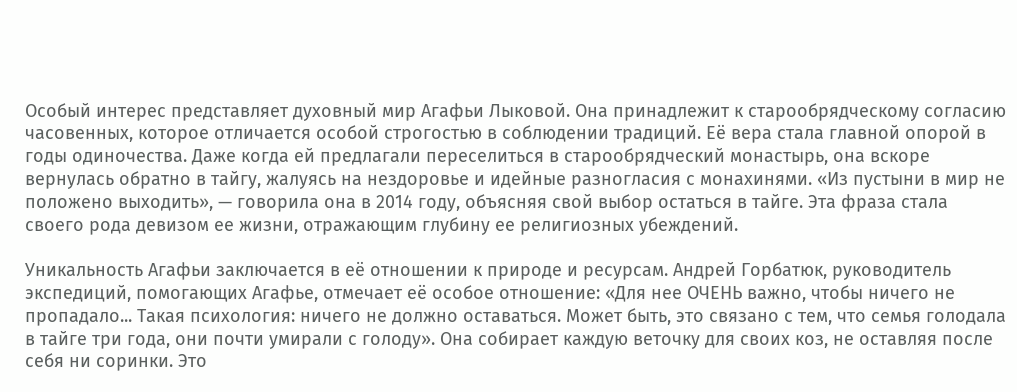Особый интерес представляет духовный мир Агафьи Лыковой. Она принадлежит к старообрядческому согласию часовенных, которое отличается особой строгостью в соблюдении традиций. Её вера стала главной опорой в годы одиночества. Даже когда ей предлагали переселиться в старообрядческий монастырь, она вскоре вернулась обратно в тайгу, жалуясь на нездоровье и идейные разногласия с монахинями. «Из пустыни в мир не положено выходить», — говорила она в 2014 году, объясняя свой выбор остаться в тайге. Эта фраза стала своего рода девизом ее жизни, отражающим глубину ее религиозных убеждений.

Уникальность Агафьи заключается в её отношении к природе и ресурсам. Андрей Горбатюк, руководитель экспедиций, помогающих Агафье, отмечает её особое отношение: «Для нее ОЧЕНЬ важно, чтобы ничего не пропадало... Такая психология: ничего не должно оставаться. Может быть, это связано с тем, что семья голодала в тайге три года, они почти умирали с голоду». Она собирает каждую веточку для своих коз, не оставляя после себя ни соринки. Это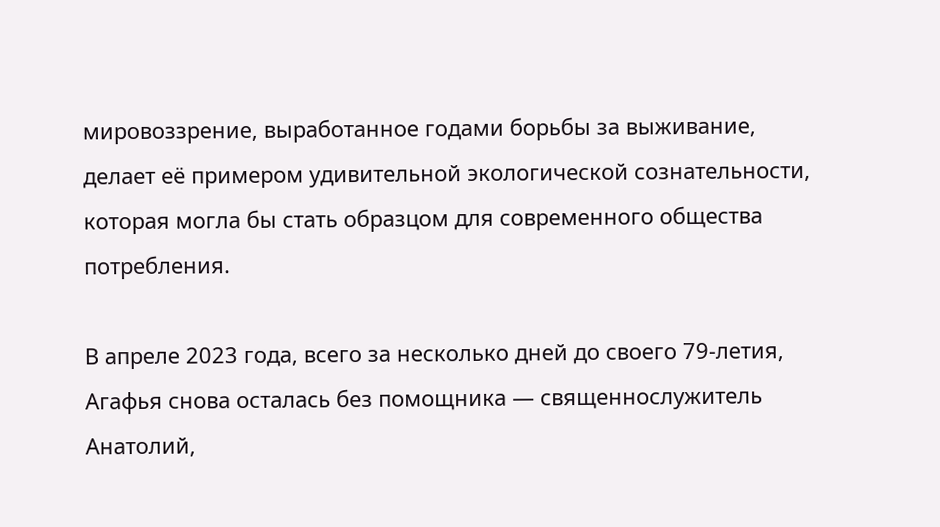мировоззрение, выработанное годами борьбы за выживание, делает её примером удивительной экологической сознательности, которая могла бы стать образцом для современного общества потребления.

В апреле 2023 года, всего за несколько дней до своего 79-летия, Агафья снова осталась без помощника — священнослужитель Анатолий,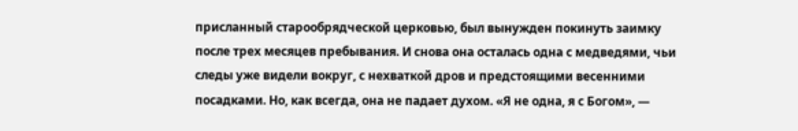присланный старообрядческой церковью, был вынужден покинуть заимку после трех месяцев пребывания. И снова она осталась одна с медведями, чьи следы уже видели вокруг, с нехваткой дров и предстоящими весенними посадками. Но, как всегда, она не падает духом. «Я не одна, я с Богом», —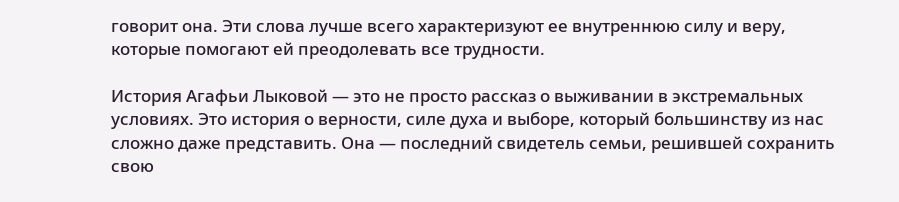говорит она. Эти слова лучше всего характеризуют ее внутреннюю силу и веру, которые помогают ей преодолевать все трудности.

История Агафьи Лыковой — это не просто рассказ о выживании в экстремальных условиях. Это история о верности, силе духа и выборе, который большинству из нас сложно даже представить. Она — последний свидетель семьи, решившей сохранить свою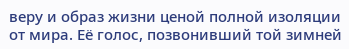веру и образ жизни ценой полной изоляции от мира. Её голос, позвонивший той зимней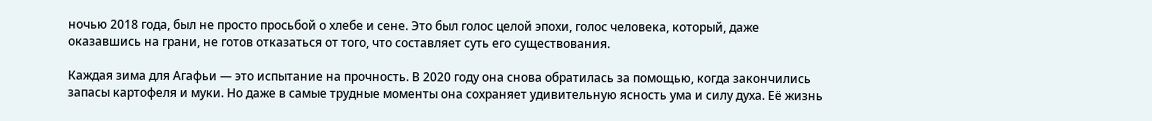ночью 2018 года, был не просто просьбой о хлебе и сене. Это был голос целой эпохи, голос человека, который, даже оказавшись на грани, не готов отказаться от того, что составляет суть его существования.

Каждая зима для Агафьи — это испытание на прочность. В 2020 году она снова обратилась за помощью, когда закончились запасы картофеля и муки. Но даже в самые трудные моменты она сохраняет удивительную ясность ума и силу духа. Её жизнь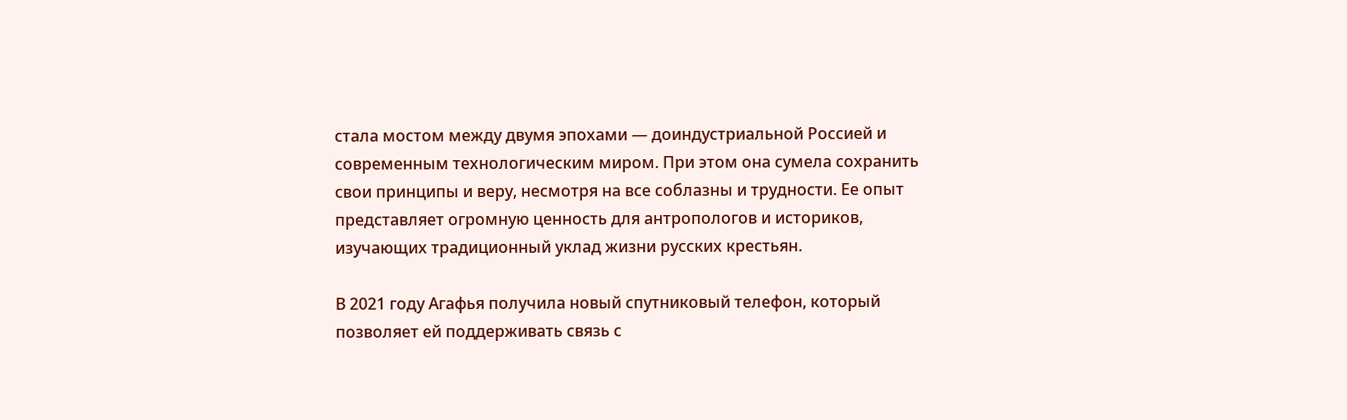стала мостом между двумя эпохами — доиндустриальной Россией и современным технологическим миром. При этом она сумела сохранить свои принципы и веру, несмотря на все соблазны и трудности. Ее опыт представляет огромную ценность для антропологов и историков, изучающих традиционный уклад жизни русских крестьян.

В 2021 году Агафья получила новый спутниковый телефон, который позволяет ей поддерживать связь с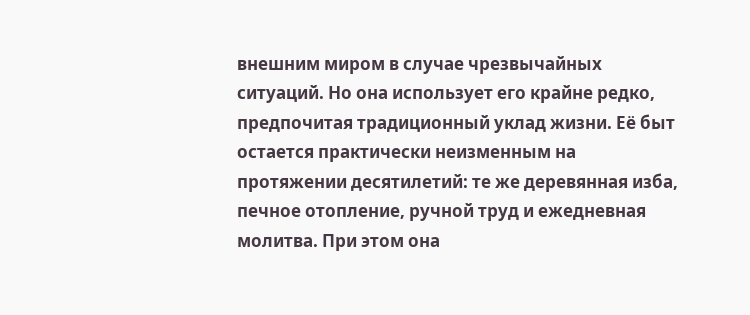внешним миром в случае чрезвычайных ситуаций. Но она использует его крайне редко, предпочитая традиционный уклад жизни. Её быт остается практически неизменным на протяжении десятилетий: те же деревянная изба, печное отопление, ручной труд и ежедневная молитва. При этом она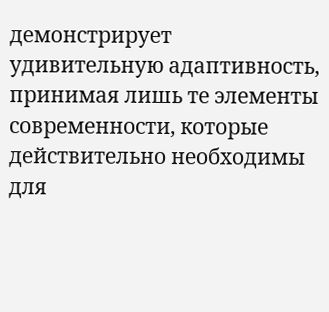демонстрирует удивительную адаптивность, принимая лишь те элементы современности, которые действительно необходимы для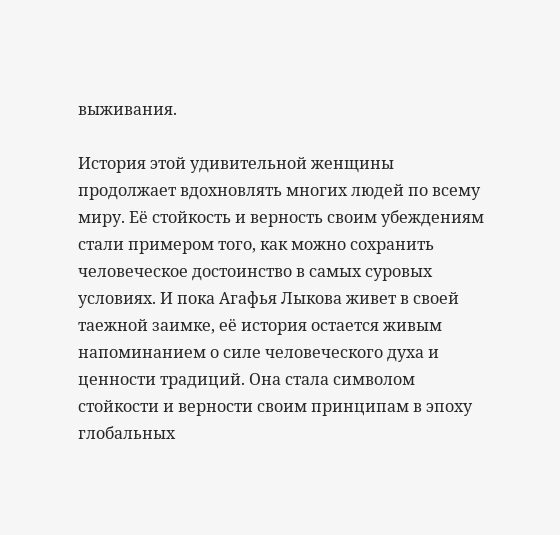выживания.

История этой удивительной женщины продолжает вдохновлять многих людей по всему миру. Её стойкость и верность своим убеждениям стали примером того, как можно сохранить человеческое достоинство в самых суровых условиях. И пока Агафья Лыкова живет в своей таежной заимке, её история остается живым напоминанием о силе человеческого духа и ценности традиций. Она стала символом стойкости и верности своим принципам в эпоху глобальных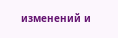изменений и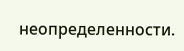неопределенности.